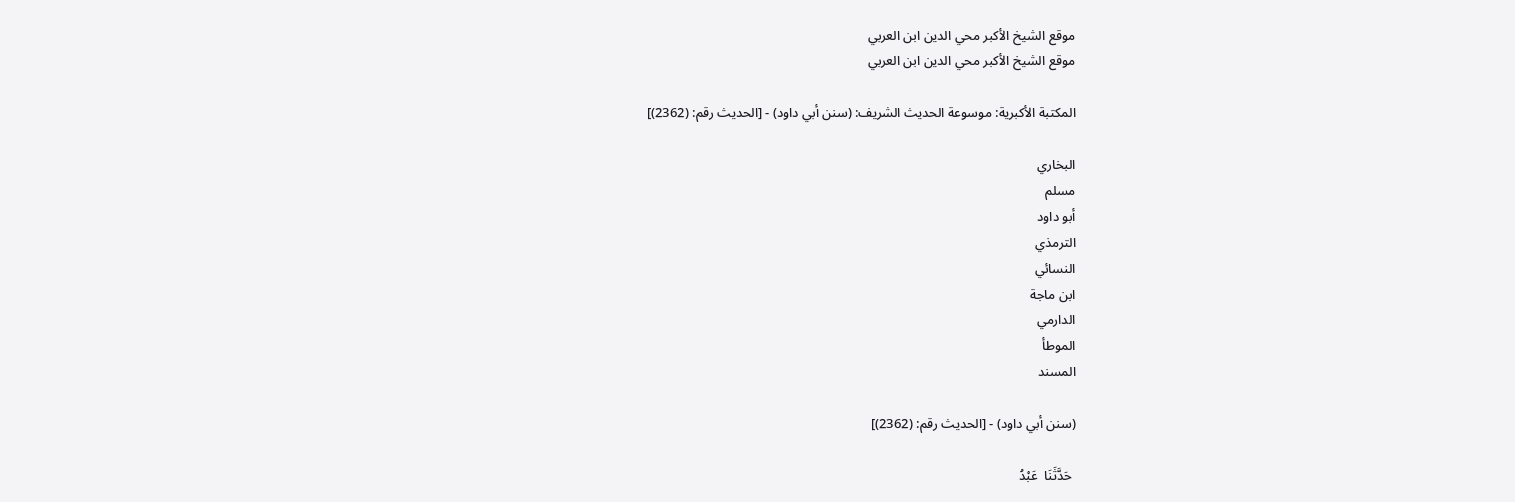موقع الشيخ الأكبر محي الدين ابن العربي
موقع الشيخ الأكبر محي الدين ابن العربي

المكتبة الأكبرية: موسوعة الحديث الشريف: (سنن أبي داود) - [الحديث رقم: (2362)]

البخاري
مسلم
أبو داود
الترمذي
النسائي
ابن ماجة
الدارمي
الموطأ
المسند

(سنن أبي داود) - [الحديث رقم: (2362)]

 حَدَّثَنَا  عَبْدُ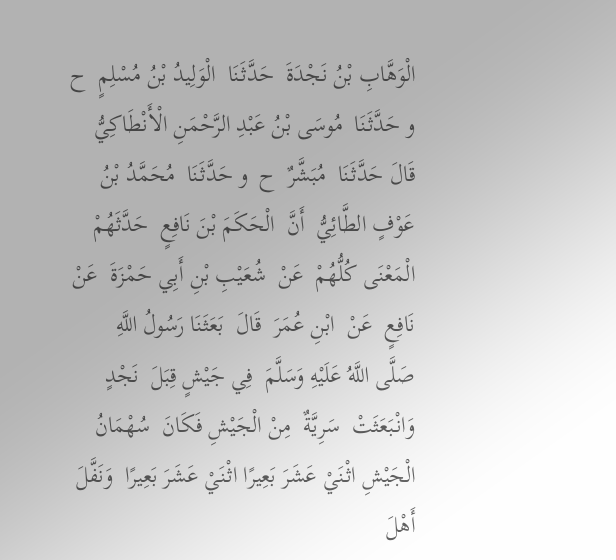الْوَهَّابِ بْنُ نَجْدَةَ  حَدَّثَنَا  الْوَلِيدُ بْنُ مُسْلِمٍ  ح  و حَدَّثَنَا  مُوسَى بْنُ عَبْدِ الرَّحْمَنِ الْأَنْطَاكِيُّ  قَالَ حَدَّثَنَا  مُبَشَّرٌ  ح  و حَدَّثَنَا  مُحَمَّدُ بْنُ عَوْفٍ الطَّائِيُّ  أَنَّ  الْحَكَمَ بْنَ نَافِعٍ  حَدَّثَهُمْ  الْمَعْنَى كُلُّهُمْ  عَنْ  شُعَيْبِ بْنِ أَبِي حَمْزَةَ  عَنْ  نَافِعٍ  عَنْ  ابْنِ عُمَرَ  قَالَ  بَعَثَنَا رَسُولُ اللَّهِ  صَلَّى اللَّهُ عَلَيْهِ وَسَلَّمَ  فِي جَيْشٍ قِبَلَ  نَجْدٍ  وَانْبَعَثَتْ  سَرِيَّةٌ  مِنْ الْجَيْشِ فَكَانَ  سُهْمَانُ  الْجَيْشِ اثْنَيْ عَشَرَ بَعِيرًا اثْنَيْ عَشَرَ بَعِيرًا  وَنَفَّلَ  أَهْلَ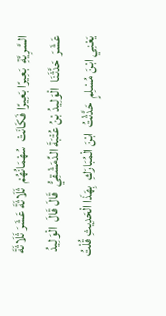السَّرِيَّةِ  بَعِيرًا بَعِيرًا فَكَانَتْ  سُهْمَانُهُمْ  ثَلَاثَةَ عَشَرَ ثَلَاثَةَ عَشَرَ  حَدَّثَنَا  الْوَلِيدُ بْنُ عُتْبَةَ الدِّمَشْقِيُّ  قَالَ قَالَ  الْوَلِيدُ يَعْنِي ابْنَ مُسْلِمٍ  حَدَّثْتُ  ابْنَ الْمُبَارَكِ  بِهَذَا الْحَدِيثِ قُلْتُ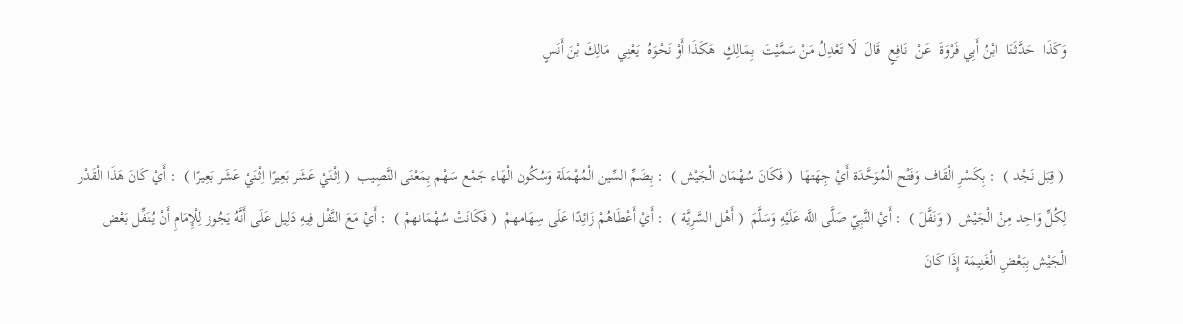وَكَذَا  حَدَّثَنَا  ابْنُ أَبِي فَرْوَةَ  عَنْ  نَافِعٍ  قَالَ  لَا تَعْدِلُ مَنْ سَمَّيْتَ  بِمَالِكٍ  هَكَذَا أَوْ نَحْوَهُ  يَعْنِي  مَالِكَ بْنَ أَنَسٍ


 ( قِبَل نَجْد )  : بِكَسْرِ الْقَاف وَفَتْح الْمُوَحَّدَة أَيْ جِهَتهَا  ( فَكَانَ سُهْمَان الْجَيْش )  : بِضَمِّ السِّين الْمُهْمَلَة وَسُكُون الْهَاء جَمْع سَهْم بِمَعْنَى النَّصِيب  ( اِثْنَيْ عَشَر بَعِيرًا اِثْنَيْ عَشَر بَعِيرًا )  : أَيْ كَانَ هَذَا الْقَدْر لِكُلِّ وَاحِد مِنْ الْجَيْش  ( وَنَفَّلَ )  : أَيْ النَّبِيّ صَلَّى اللَّه عَلَيْهِ وَسَلَّمَ  ( أَهْل السَّرِيَّة )  : أَيْ أَعْطَاهُمْ زَائِدًا عَلَى سِهَامهمْ  ( فَكَانَتْ سُهْمَانهمْ )  : أَيْ مَعَ النَّفْل فِيهِ دَلِيل عَلَى أَنَّهُ يَجُوز لِلْإِمَامِ أَنْ يُنَفِّل بَعْض الْجَيْش بِبَعْضِ الْغَنِيمَة إِذَا كَانَ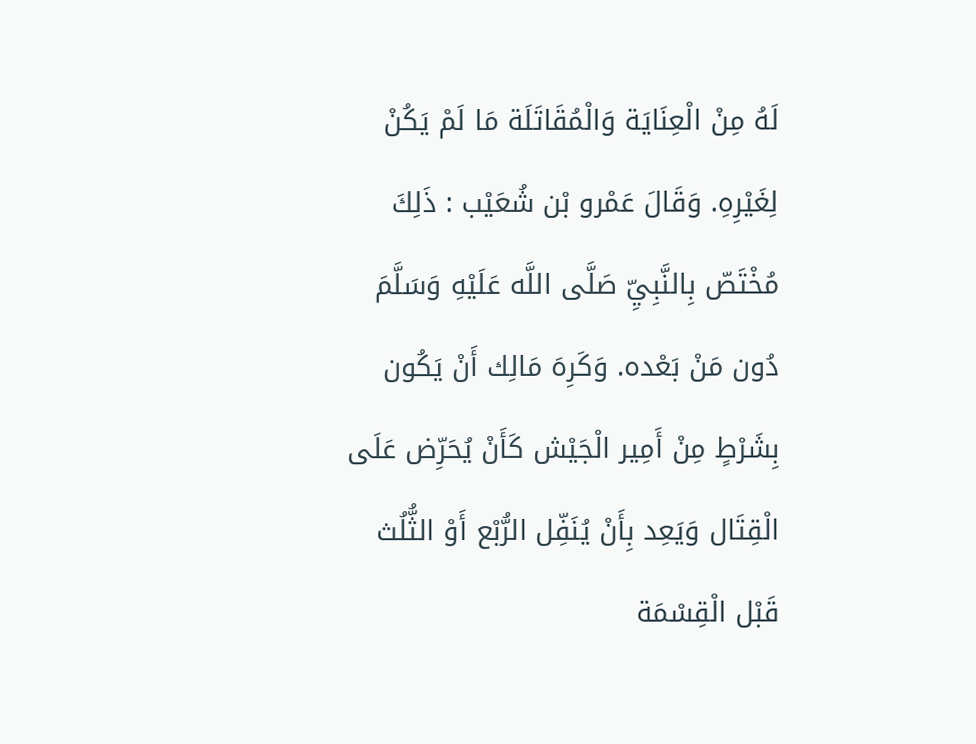لَهُ مِنْ الْعِنَايَة وَالْمُقَاتَلَة مَا لَمْ يَكُنْ لِغَيْرِهِ. وَقَالَ عَمْرو بْن شُعَيْب : ذَلِكَ مُخْتَصّ بِالنَّبِيِّ صَلَّى اللَّه عَلَيْهِ وَسَلَّمَ دُون مَنْ بَعْده. وَكَرِهَ مَالِك أَنْ يَكُون بِشَرْطٍ مِنْ أَمِير الْجَيْش كَأَنْ يُحَرِّض عَلَى الْقِتَال وَيَعِد بِأَنْ يُنَفِّل الرُّبْع أَوْ الثُّلُث قَبْل الْقِسْمَة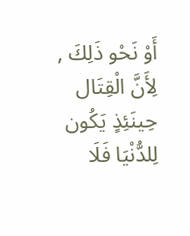أَوْ نَحْو ذَلِكَ , لِأَنَّ الْقِتَال حِينَئِذٍ يَكُون لِلدُّنْيَا فَلَا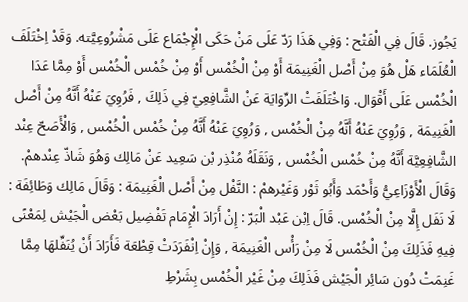يَجُوز. قَالَ فِي الْفَتْح : وَفِي هَذَا رَدّ عَلَى مَنْ حَكَى الْإِجْمَاع عَلَى مَشْرُوعِيَّته. وَقَدْ اِخْتَلَفَ الْعُلَمَاء هَلْ هُوَ مِنْ أَصْل الْغَنِيمَة أَوْ مِنْ الْخُمْس أَوْ مِنْ خُمْس الْخُمْس أَوْ مِمَّا عَدَا الْخُمْس عَلَى أَقْوَال. وَاخْتَلَفَتْ الرِّوَايَة عَنْ الشَّافِعِيّ فِي ذَلِكَ , فَرُوِيَ عَنْهُ أَنَّهُ مِنْ أَصْل الْغَنِيمَة , وَرُوِيَ عَنْهُ أَنَّهُ مِنْ الْخُمْس , وَرُوِيَ عَنْهُ أَنَّهُ مِنْ خُمْس الْخُمْس , وَالْأَصَحّ عِنْد الشَّافِعِيَّة أَنَّهُ مِنْ خُمْس الْخُمْس , وَنَقَلَهُ مُنْذِر بْن سَعِيد عَنْ مَالِك وَهُوَ شَاذّ عِنْدهمْ. وَقَالَ الْأَوْزَاعِيُّ وَأَحْمَد وَأَبُو ثَوْر وَغَيْرهمْ : النَّفْل مِنْ أَصْل الْغَنِيمَة : وَقَالَ مَالِك وَطَائِفَة : لَا نَفَل إِلَّا مِنْ الْخُمْس. قَالَ اِبْن عَبْد الْبَرّ : إِنْ أَرَادَ الْإِمَام تَفْضِيل بَعْض الْجَيْش لِمَعْنًى فِيهِ فَذَلِكَ مِنْ الْخُمْس لَا مِنْ رَأْس الْغَنِيمَة , وَإِنْ اِنْفَرَدَتْ قِطْعَة فَأَرَادَ أَنْ يُنَفِّلهَا مِمَّا غَنِمَتْ دُون سَائِر الْجَيْش فَذَلِكَ مِنْ غَيْر الْخُمْس بِشَرْطِ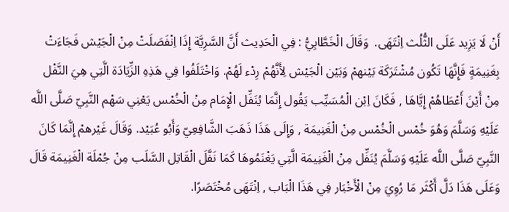أَنْ لَا يَزِيد عَلَى الثُّلُث اِنْتَهَى.  وَقَالَ الْخَطَّابِيُّ : فِي الْحَدِيث أَنَّ السَّرِيَّة إِذَا اِنْفَصَلَتْ مِنْ الْجَيْش فَجَاءَتْ بِغَنِيمَةٍ فَإِنَّهَا تَكُون مُشْتَرَكَة بَيْنهمْ وَبَيْن الْجَيْش لِأَنَّهُمْ رِدْء لَهُمْ. وَاخْتَلَفُوا فِي هَذِهِ الزِّيَادَة الَّتِي هِيَ النَّفْل مِنْ أَيْنَ أَعْطَاهُمْ إِيَّاهَا , فَكَانَ اِبْن الْمُسَيِّب يَقُول إِنَّمَا يُنَفِّل الْإِمَام مِنْ الْخُمْس يَعْنِي سَهْم النَّبِيّ صَلَّى اللَّه عَلَيْهِ وَسَلَّمَ وَهُوَ خُمْس الْخُمْس مِنْ الْغَنِيمَة , وَإِلَى هَذَا ذَهَبَ الشَّافِعِيّ وَأَبُو عُبَيْد. وَقَالَ غَيْرهمْ إِنَّمَا كَانَ النَّبِيّ صَلَّى اللَّه عَلَيْهِ وَسَلَّمَ يُنَفِّل مِنْ الْغَنِيمَة الَّتِي يَغْنَمُوهَا كَمَا نَفَّلَ الْقَاتِل السَّلَب مِنْ جُمْلَة الْغَنِيمَة قَالَ وَعَلَى هَذَا دَلَّ أَكْثَر مَا رُوِيَ مِنْ الْأَخْبَار فِي هَذَا الْبَاب , اِنْتَهَى مُخْتَصَرًا.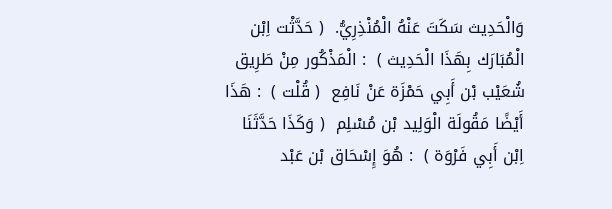وَالْحَدِيث سَكَتَ عَنْهُ الْمُنْذِرِيُّ.  ( حَدَّثْت اِبْن الْمُبَارَك بِهَذَا الْحَدِيث )  : الْمَذْكُور مِنْ طَرِيق شُعَيْب بْن أَبِي حَمْزَة عَنْ نَافِع  ( قُلْت )  : هَذَا أَيْضًا مَقُولَة الْوَلِيد بْن مُسْلِم  ( وَكَذَا حَدَّثَنَا اِبْن أَبِي فَرْوَة )  : هُوَ إِسْحَاق بْن عَبْد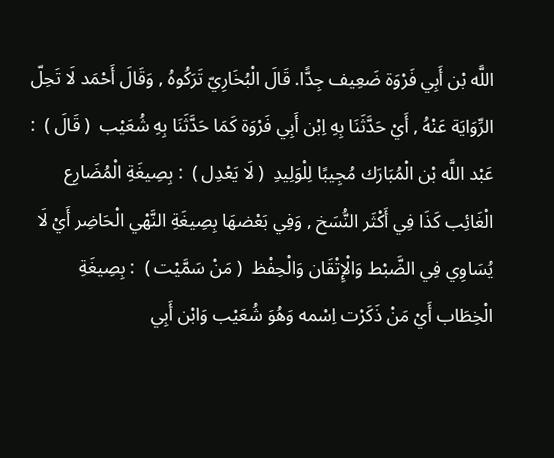اللَّه بْن أَبِي فَرْوَة ضَعِيف جِدًّا. قَالَ الْبُخَارِيّ تَرَكُوهُ , وَقَالَ أَحْمَد لَا تَحِلّ الرِّوَايَة عَنْهُ , أَيْ حَدَّثَنَا بِهِ اِبْن أَبِي فَرْوَة كَمَا حَدَّثَنَا بِهِ شُعَيْب  ( قَالَ )  : عَبْد اللَّه بْن الْمُبَارَك مُجِيبًا لِلْوَلِيدِ  ( لَا يَعْدِل )  : بِصِيغَةِ الْمُضَارِع الْغَائِب كَذَا فِي أَكْثَر النُّسَخ , وَفِي بَعْضهَا بِصِيغَةِ النَّهْي الْحَاضِر أَيْ لَا يُسَاوِي فِي الضَّبْط وَالْإِتْقَان وَالْحِفْظ  ( مَنْ سَمَّيْت )  : بِصِيغَةِ الْخِطَاب أَيْ مَنْ ذَكَرْت اِسْمه وَهُوَ شُعَيْب وَابْن أَبِي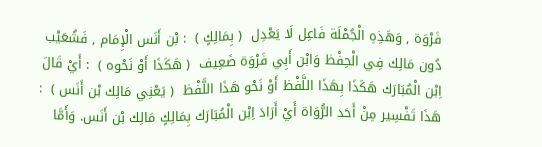فَرْوَة , وَهَذِهِ الْجُمْلَة فَاعِل لَا يَعْدِل  ( بِمَالِكٍ )  : بْن أَنَس الْإِمَام , فَشُعَيْب دُون مَالِك فِي الْحِفْظ وَابْن أَبِي فَرْوَة ضَعِيف  ( هَكَذَا أَوْ نَحْوه )  : أَيْ قَالَ اِبْن الْمُبَارَك هَكَذَا بِهَذَا اللَّفْظ أَوْ نَحْو هَذَا اللَّفْظ  ( يَعْنِي مَالِك بْن أَنَس )  : هَذَا تَفْسِير مِنْ أَحَد الرُّوَاة أَيْ أَرَادَ اِبْن الْمُبَارَك بِمَالِكٍ مَالِك بْن أَنَس. وَأَمَّا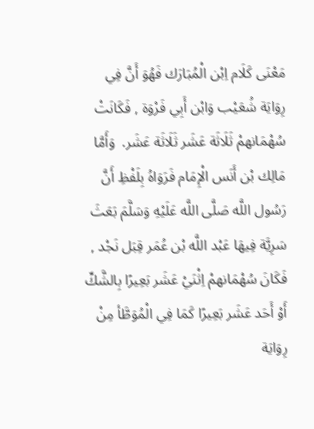مَعْنَى كَلَام اِبْن الْمُبَارَك فَهُوَ أَنَّ فِي رِوَايَة شُعَيْب وَابْن أَبِي فَرْوَة , فَكَانَتْ سُهْمَانهمْ ثَلَاثَة عَشَر ثَلَاثَة عَشَر.  وَأَمَّا مَالِك بْن أَنَس الْإِمَام فَرَوَاهُ بِلَفْظِ أَنَّ رَسُول اللَّه صَلَّى اللَّه عَلَيْهِ وَسَلَّمَ بَعَثَ سَرِيَّة فِيهَا عَبْد اللَّه بْن عُمَر قِبَل نَجْد , فَكَانَ سُهْمَانهمْ اِثْنَيْ عَشَر بَعِيرًا بِالشَّكِّ أَوْ أَحَد عَشَر بَعِيرًا كَمَا فِي الْمُوَطَّأ مِنْ رِوَايَة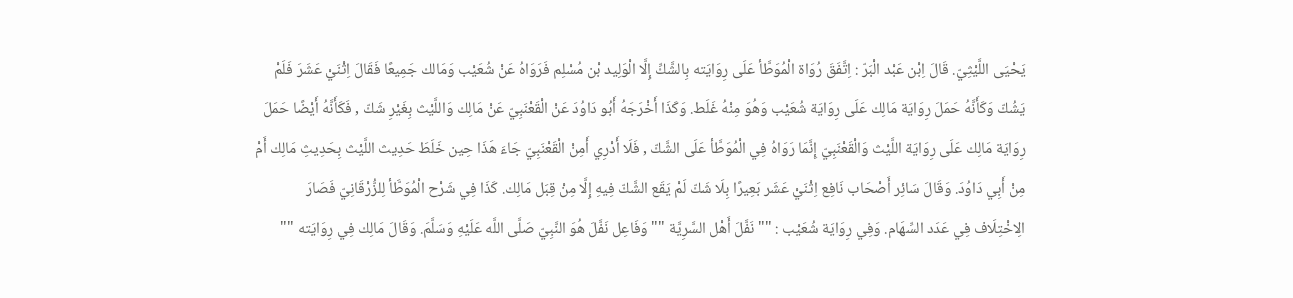يَحْيَى اللَّيْثِيّ. قَالَ اِبْن عَبْد الْبَرّ : اِتَّفَقَ رُوَاة الْمُوَطَّأ عَلَى رِوَايَته بِالشَّكِّ إِلَّا الْوَلِيد بْن مُسْلِم فَرَوَاهُ عَنْ شُعَيْب وَمَالك جَمِيعًا فَقَالَ اِثْنَيْ عَشَرَ فَلَمْ يَشُكّ وَكَأَنَّهُ حَمَلَ رِوَايَة مَالِك عَلَى رِوَايَة شُعَيْب وَهُوَ مِنْهُ غَلَط. وَكَذَا أَخْرَجَهُ أَبُو دَاوُدَ عَنْ الْقَعْنَبِيّ عَنْ مَالِك وَاللَّيْث بِغَيْرِ شَكّ , فَكَأَنَّهُ أَيْضًا حَمَلَ رِوَايَة مَالِك عَلَى رِوَايَة اللَّيْث وَالْقَعْنَبِيّ إِنَّمَا رَوَاهُ فِي الْمُوَطَّأ عَلَى الشَّكّ , فَلَا أَدْرِي أَمِنْ الْقَعْنَبِيّ جَاءَ هَذَا حِين خَلَطَ حَدِيث اللَّيْث بِحَدِيثِ مَالِك أَمْ مِنْ أَبِي دَاوُدَ. وَقَالَ سَائِر أَصْحَاب نَافِع اِثْنَيْ عَشَر بَعِيرًا بِلَا شَكّ لَمْ يَقَع الشَّكّ فِيهِ إِلَّا مِنْ قِبَل مَالِك. كَذَا فِي شَرْح الْمُوَطَّأ لِلزُّرْقَانِيّ فَصَارَ الِاخْتِلَاف فِي عَدَد السِّهَام. وَفِي رِوَايَة شُعَيْب : "" نَفَّلَ أَهْل السَّرِيَّة "" وَفَاعِل نَفَّلَ هُوَ النَّبِيّ صَلَّى اللَّه عَلَيْهِ وَسَلَّمَ. وَقَالَ مَالِك فِي رِوَايَته ""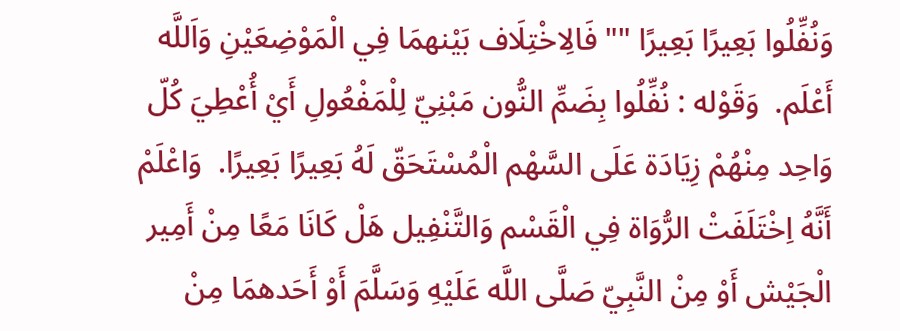وَنُفِّلُوا بَعِيرًا بَعِيرًا "" فَالِاخْتِلَاف بَيْنهمَا فِي الْمَوْضِعَيْنِ وَاَللَّه أَعْلَم.  وَقَوْله : نُفِّلُوا بِضَمِّ النُّون مَبْنِيّ لِلْمَفْعُولِ أَيْ أُعْطِيَ كُلّ وَاحِد مِنْهُمْ زِيَادَة عَلَى السَّهْم الْمُسْتَحَقّ لَهُ بَعِيرًا بَعِيرًا.  وَاعْلَمْ أَنَّهُ اِخْتَلَفَتْ الرُّوَاة فِي الْقَسْم وَالتَّنْفِيل هَلْ كَانَا مَعًا مِنْ أَمِير الْجَيْش أَوْ مِنْ النَّبِيّ صَلَّى اللَّه عَلَيْهِ وَسَلَّمَ أَوْ أَحَدهمَا مِنْ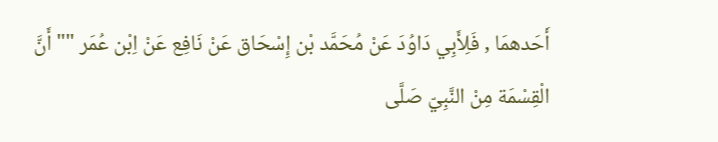أَحَدهمَا , فَلِأَبِي دَاوُدَ عَنْ مُحَمَّد بْن إِسْحَاق عَنْ نَافِع عَنْ اِبْن عُمَر "" أَنَّ الْقِسْمَة مِنْ النَّبِيّ صَلَّى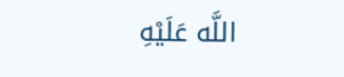اللَّه عَلَيْهِ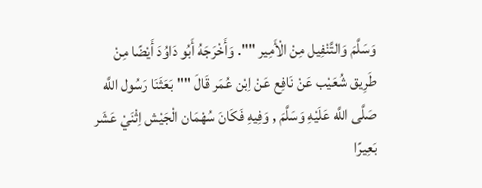وَسَلَّمَ وَالتَّنْفِيل مِنْ الْأَمِير "". وَأَخْرَجَهُ أَبُو دَاوُدَ أَيْضًا مِنْ طَرِيق شُعَيْب عَنْ نَافِع عَنْ اِبْن عُمَر قَالَ "" بَعَثَنَا رَسُول اللَّه صَلَّى اللَّه عَلَيْهِ وَسَلَّمَ , وَفِيهِ فَكَانَ سُهْمَان الْجَيْش اِثْنَيْ عَشَر بَعِيرًا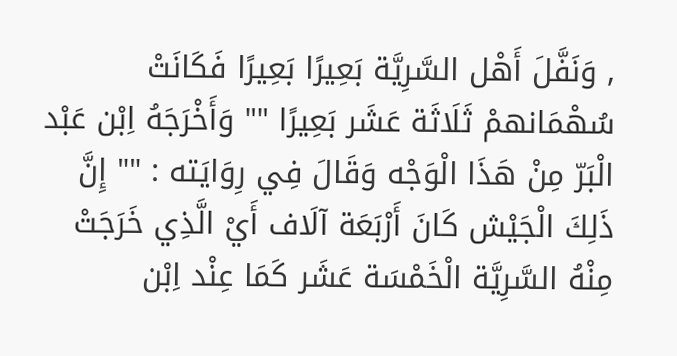, وَنَفَّلَ أَهْل السَّرِيَّة بَعِيرًا بَعِيرًا فَكَانَتْ سُهْمَانهمْ ثَلَاثَة عَشَر بَعِيرًا "" وَأَخْرَجَهُ اِبْن عَبْد الْبَرّ مِنْ هَذَا الْوَجْه وَقَالَ فِي رِوَايَته : "" إِنَّ ذَلِكَ الْجَيْش كَانَ أَرْبَعَة آلَاف أَيْ الَّذِي خَرَجَتْ مِنْهُ السَّرِيَّة الْخَمْسَة عَشَر كَمَا عِنْد اِبْن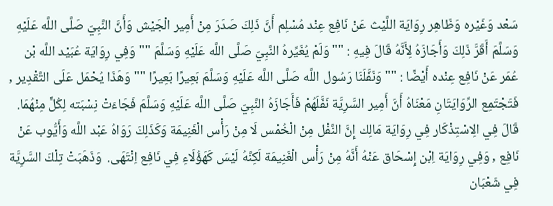سَعْد وَغَيْره وَظَاهِر رِوَايَة اللَّيْث عَنْ نَافِع عِنْد مُسْلِم أَنَّ ذَلِكَ صَدَرَ مِنْ أَمِير الْجَيْش وَأَنَّ النَّبِيّ صَلَّى اللَّه عَلَيْهِ وَسَلَّمَ أَقَرَّ ذَلِكَ وَأَجَازَهُ لِأَنَّهُ قَالَ فِيهِ : "" وَلَمْ يُغَيِّرهُ النَّبِيّ صَلَّى اللَّه عَلَيْهِ وَسَلَّمَ "" وَفِي رِوَايَة عُبَيْد اللَّه بْن عُمَر عَنْ نَافِع عِنْده أَيْضًا : "" وَنَفَّلَنَا رَسُول اللَّه صَلَّى اللَّه عَلَيْهِ وَسَلَّمَ بَعِيرًا بَعِيرًا "" وَهَذَا يُحْمَل عَلَى التَّقْدِير , فَتَجْتَمِع الرِّوَايَتَانِ مَعْنَاهُ أَنَّ أَمِير السَّرِيَّة نَفَّلَهُمْ فَأَجَازَهُ النَّبِيّ صَلَّى اللَّه عَلَيْهِ وَسَلَّمَ فَجَاءَتْ نِسْبَته لِكُلٍّ مِنْهُمَا.  قَالَ فِي الِاسْتِذْكَار فِي رِوَايَة مَالِك إِنَّ النَّفْل مِنْ الْخُمْس لَا مِنْ رَأْس الْغَنِيمَة وَكَذَلِكَ رَوَاهُ عَبْد اللَّه وَأَيُّوب عَنْ نَافِع , وَفِي رِوَايَة اِبْن إِسْحَاق عَنْهُ أَنَّهُ مِنْ رَأْس الْغَنِيمَة لَكِنَّهُ لَيْسَ كَهَؤُلَاءِ فِي نَافِع اِنْتَهَى.  وَذَهَبَتْ تِلْكَ السَّرِيَّة فِي شَعْبَان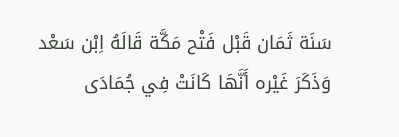سَنَة ثَمَان قَبْل فَتْح مَكَّة قَالَهُ اِبْن سَعْد وَذَكَرَ غَيْره أَنَّهَا كَانَتْ فِي جُمَادَى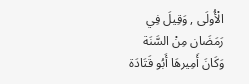الْأُولَى , وَقِيلَ فِي رَمَضَان مِنْ السَّنَة وَكَانَ أَمِيرهَا أَبُو قَتَادَة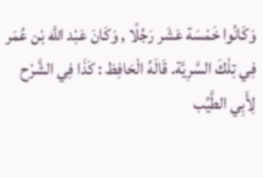وَكَانُوا خَمْسَة عَشَر رَجُلًا , وَكَانَ عَبْد اللَّه بْن عُمَر فِي تِلْكَ السَّرِيَّة. قَالَهُ الْحَافِظ : كَذَا فِي الشَّرْح لِأَبِي الطَّيِّب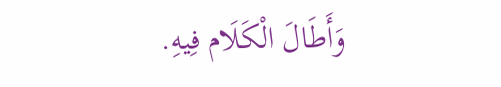وَأَطَالَ الْكَلَام فِيهِ.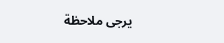يرجى ملاحظة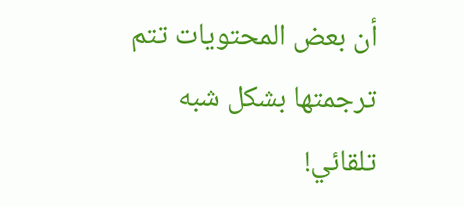أن بعض المحتويات تتم ترجمتها بشكل شبه تلقائي!